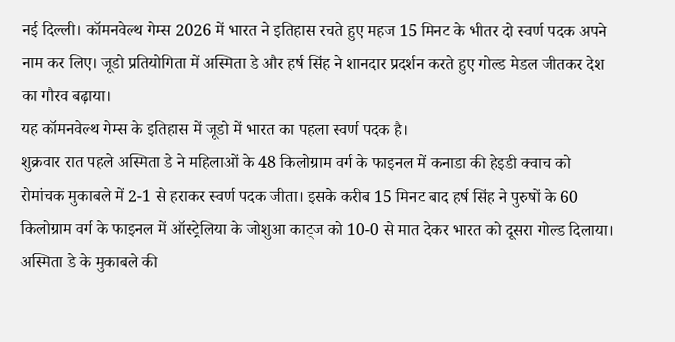नई दिल्ली। कॉमनवेल्थ गेम्स 2026 में भारत ने इतिहास रचते हुए महज 15 मिनट के भीतर दो स्वर्ण पदक अपने नाम कर लिए। जूडो प्रतियोगिता में अस्मिता डे और हर्ष सिंह ने शानदार प्रदर्शन करते हुए गोल्ड मेडल जीतकर देश का गौरव बढ़ाया।
यह कॉमनवेल्थ गेम्स के इतिहास में जूडो में भारत का पहला स्वर्ण पदक है।
शुक्रवार रात पहले अस्मिता डे ने महिलाओं के 48 किलोग्राम वर्ग के फाइनल में कनाडा की हेइडी क्वाच को रोमांचक मुकाबले में 2-1 से हराकर स्वर्ण पदक जीता। इसके करीब 15 मिनट बाद हर्ष सिंह ने पुरुषों के 60 किलोग्राम वर्ग के फाइनल में ऑस्ट्रेलिया के जोशुआ काट्ज को 10-0 से मात देकर भारत को दूसरा गोल्ड दिलाया।
अस्मिता डे के मुकाबले की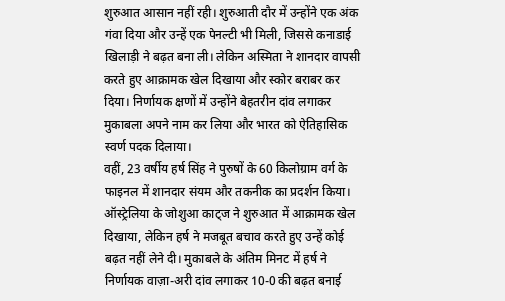शुरुआत आसान नहीं रही। शुरुआती दौर में उन्होंने एक अंक गंवा दिया और उन्हें एक पेनल्टी भी मिली, जिससे कनाडाई खिलाड़ी ने बढ़त बना ली। लेकिन अस्मिता ने शानदार वापसी करते हुए आक्रामक खेल दिखाया और स्कोर बराबर कर दिया। निर्णायक क्षणों में उन्होंने बेहतरीन दांव लगाकर मुकाबला अपने नाम कर लिया और भारत को ऐतिहासिक स्वर्ण पदक दिलाया।
वहीं, 23 वर्षीय हर्ष सिंह ने पुरुषों के 60 किलोग्राम वर्ग के फाइनल में शानदार संयम और तकनीक का प्रदर्शन किया। ऑस्ट्रेलिया के जोशुआ काट्ज ने शुरुआत में आक्रामक खेल दिखाया, लेकिन हर्ष ने मजबूत बचाव करते हुए उन्हें कोई बढ़त नहीं लेने दी। मुकाबले के अंतिम मिनट में हर्ष ने निर्णायक वाज़ा-अरी दांव लगाकर 10-0 की बढ़त बनाई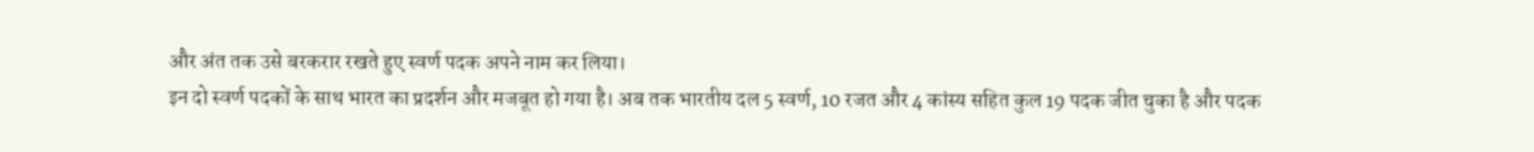और अंत तक उसे बरकरार रखते हुए स्वर्ण पदक अपने नाम कर लिया।
इन दो स्वर्ण पदकों के साथ भारत का प्रदर्शन और मजबूत हो गया है। अब तक भारतीय दल 5 स्वर्ण, 10 रजत और 4 कांस्य सहित कुल 19 पदक जीत चुका है और पदक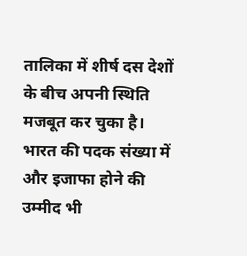तालिका में शीर्ष दस देशों के बीच अपनी स्थिति मजबूत कर चुका है।
भारत की पदक संख्या में और इजाफा होने की उम्मीद भी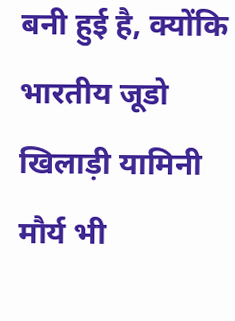बनी हुई है, क्योंकि भारतीय जूडो खिलाड़ी यामिनी मौर्य भी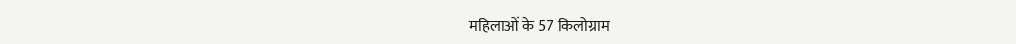महिलाओं के 57 किलोग्राम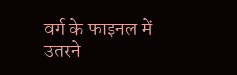वर्ग के फाइनल में उतरने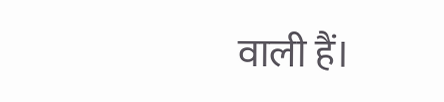वाली हैं।